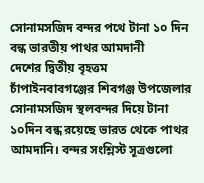সোনামসজিদ বন্দর পথে টানা ১০ দিন বন্ধ ভারতীয় পাথর আমদানী
দেশের দ্বিতীয় বৃহত্তম চাঁপাইনবাবগঞ্জের শিবগঞ্জ উপজেলার সোনামসজিদ স্থলবন্দর দিয়ে টানা ১০দিন বন্ধ রয়েছে ভারত থেকে পাথর আমদানি। বন্দর সংশ্লিস্ট সূত্রগুলো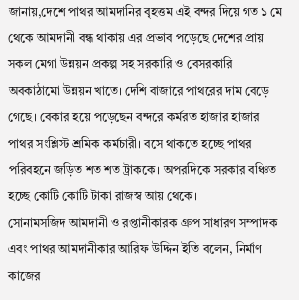জানায়,দেশে পাথর আমদানির বৃহত্তম এই বন্দর দিয়ে গত ১ মে থেকে আমদানী বন্ধ থাকায় এর প্রভাব পড়েছে দেশের প্রায় সকল মেগা উন্নয়ন প্রকল্প সহ সরকারি ও বেসরকারি অবকাঠামো উন্নয়ন খাতে। দেশি বাজারে পাথরের দাম বেড়ে গেছে। বেকার হয়ে পড়েছেন বন্দরে কর্মরত হাজার হাজার পাথর সংশ্লিস্ট শ্রমিক কর্মচারী। বসে থাকতে হচ্ছে পাথর পরিবহনে জড়িত শত শত ট্রাককে। অপরদিকে সরকার বঞ্চিত হচ্ছে কোটি কোটি টাকা রাজস্ব আয় থেকে।
সোনামসজিদ আমদানী ও রপ্তানীকারক গ্রুপ সাধারণ সম্পাদক এবং পাথর আমদানীকার আরিফ উদ্দিন ইতি বলেন, নির্মাণ কাজের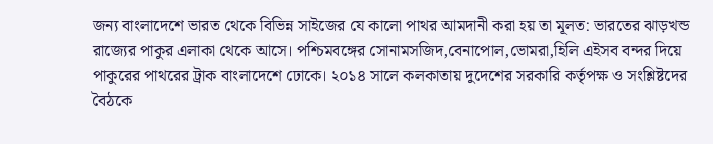জন্য বাংলাদেশে ভারত থেকে বিভিন্ন সাইজের যে কালো পাথর আমদানী করা হয় তা মূলত: ভারতের ঝাড়খন্ড রাজ্যের পাকুর এলাকা থেকে আসে। পশ্চিমবঙ্গের সোনামসজিদ,বেনাপোল,ভোমরা,হিলি এইসব বন্দর দিয়ে পাকুরের পাথরের ট্রাক বাংলাদেশে ঢোকে। ২০১৪ সালে কলকাতায় দুদেশের সরকারি কর্তৃপক্ষ ও সংশ্লিষ্টদের বৈঠকে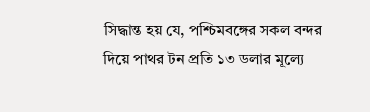সিদ্ধান্ত হয় যে, পশ্চিমবঙ্গের সকল বন্দর দিয়ে পাথর টন প্রতি ১৩ ডলার মূল্যে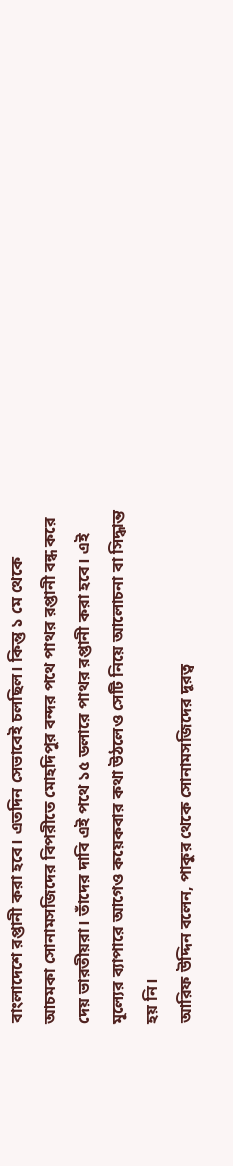বাংলাদেশে রপ্তানী করা হবে। এতদিন সেভাবেই চলছিল। কিন্তু ১ মে থেকে আচমকা সোনামসজিদের বিপরীতে মোহদিপুর বন্দর পথে পাথর রপ্তানী বন্ধ করে দেয় ভারতীয়রা। তাঁদের দাবি এই পথে ১৫ ডলারে পাথর রপ্তানী করা হবে। এই মূল্যের ব্যাপারে আগেও কয়েকবার কথা উঠলেও সেটি নিয়ে আলোচনা বা সিদ্ধান্ত হয় নি।
আরিফ উদ্দিন বলেন, পাকুর থেকে সোনামসজিদের দূরত্ব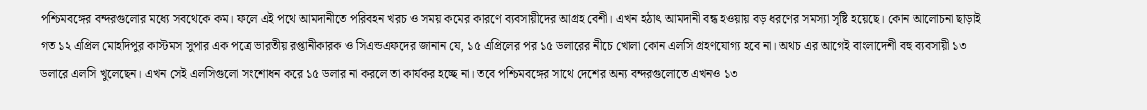পশ্চিমবঙ্গের বন্দরগুলোর মধ্যে সবথেকে কম। ফলে এই পথে আমদানীতে পরিবহন খরচ ও সময় কমের কারণে ব্যবসায়ীদের আগ্রহ বেশী। এখন হঠাৎ আমদানী বন্ধ হওয়ায় বড় ধরণের সমস্যা সৃষ্টি হয়েছে। কোন আলোচনা ছাড়াই গত ১২ এপ্রিল মোহদিপুর কাস্টমস সুপার এক পত্রে ভারতীয় রপ্তানীকারক ও সিএন্ডএফদের জানান যে, ১৫ এপ্রিলের পর ১৫ ডলারের নীচে খোলা কোন এলসি গ্রহণযোগ্য হবে না। অথচ এর আগেই বাংলাদেশী বহু ব্যবসায়ী ১৩ ডলারে এলসি খুলেছেন। এখন সেই এলসিগুলো সংশোধন করে ১৫ ডলার না করলে তা কার্যকর হচ্ছে না। তবে পশ্চিমবঙ্গের সাথে দেশের অন্য বন্দরগুলোতে এখনও ১৩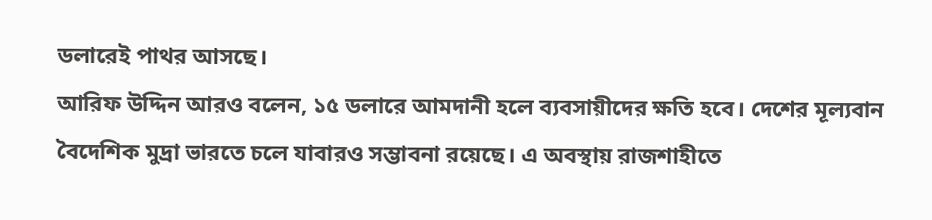ডলারেই পাথর আসছে।
আরিফ উদ্দিন আরও বলেন, ১৫ ডলারে আমদানী হলে ব্যবসায়ীদের ক্ষতি হবে। দেশের মূল্যবান বৈদেশিক মুদ্রা ভারতে চলে যাবারও সম্ভাবনা রয়েছে। এ অবস্থায় রাজশাহীতে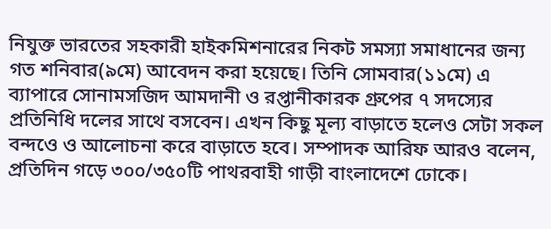নিযুক্ত ভারতের সহকারী হাইকমিশনারের নিকট সমস্যা সমাধানের জন্য গত শনিবার(৯মে) আবেদন করা হয়েছে। তিনি সোমবার(১১মে) এ ব্যাপারে সোনামসজিদ আমদানী ও রপ্তানীকারক গ্রুপের ৭ সদস্যের প্রতিনিধি দলের সাথে বসবেন। এখন কিছু মূল্য বাড়াতে হলেও সেটা সকল বন্দওে ও আলোচনা করে বাড়াতে হবে। সম্পাদক আরিফ আরও বলেন, প্রতিদিন গড়ে ৩০০/৩৫০টি পাথরবাহী গাড়ী বাংলাদেশে ঢোকে।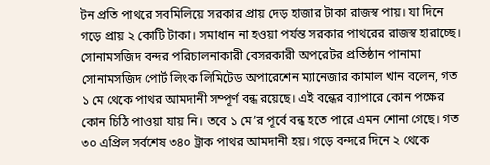টন প্রতি পাথরে সবমিলিয়ে সরকার প্রায় দেড় হাজার টাকা রাজস্ব পায়। যা দিনে গড়ে প্রায় ২ কোটি টাকা। সমাধান না হওয়া পর্যন্ত সরকার পাথরের রাজস্ব হারাচ্ছে।
সোনামসজিদ বন্দর পরিচালনাকারী বেসরকারী অপরেটর প্রতিষ্ঠান পানামা সোনামসজিদ পোর্ট লিংক লিমিটেড অপারেশেন ম্যানেজার কামাল খান বলেন, গত ১ মে থেকে পাথর আমদানী সম্পূর্ণ বন্ধ রয়েছে। এই বন্ধের ব্যাপারে কোন পক্ষের কোন চিঠি পাওয়া যায় নি। তবে ১ মে’র পূর্বে বন্ধ হতে পারে এমন শোনা গেছে। গত ৩০ এপ্রিল সর্বশেষ ৩৪০ ট্রাক পাথর আমদানী হয়। গড়ে বন্দরে দিনে ২ থেকে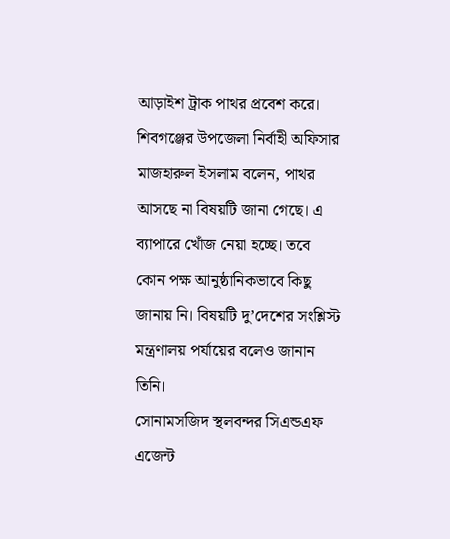আড়াইশ ট্রাক পাথর প্রবেশ করে।
শিবগঞ্জের উপজেলা নির্বাহী অফিসার মাজহারুল ইসলাম বলেন, পাথর আসছে না বিষয়টি জানা গেছে। এ ব্যাপারে খোঁজ নেয়া হচ্ছে। তবে কোন পক্ষ আনুষ্ঠানিকভাবে কিছু জানায় নি। বিষয়টি দু’দেশের সংশ্লিস্ট মন্ত্রণালয় পর্যায়ের বলেও জানান তিনি।
সোনামসজিদ স্থলবন্দর সিএন্ডএফ এজেন্ট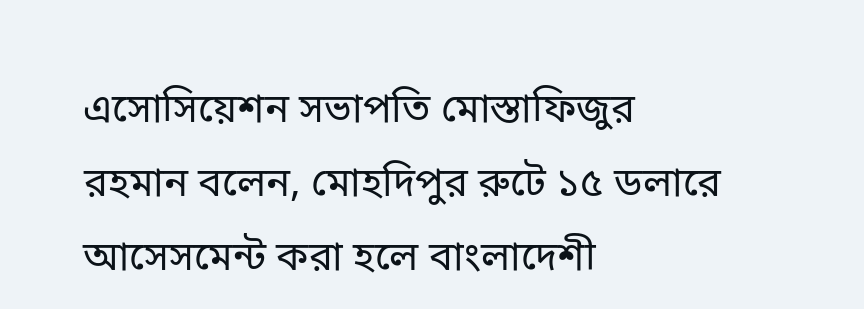এসোসিয়েশন সভাপতি মোস্তাফিজুর রহমান বলেন, মোহদিপুর রুটে ১৫ ডলারে আসেসমেন্ট করা হলে বাংলাদেশী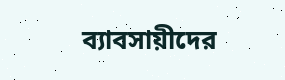ব্যাবসায়ীদের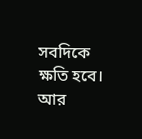সবদিকে ক্ষতি হবে। আর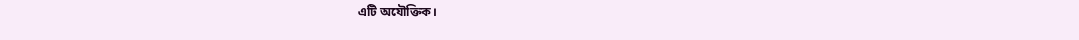এটি অযৌক্তিক।